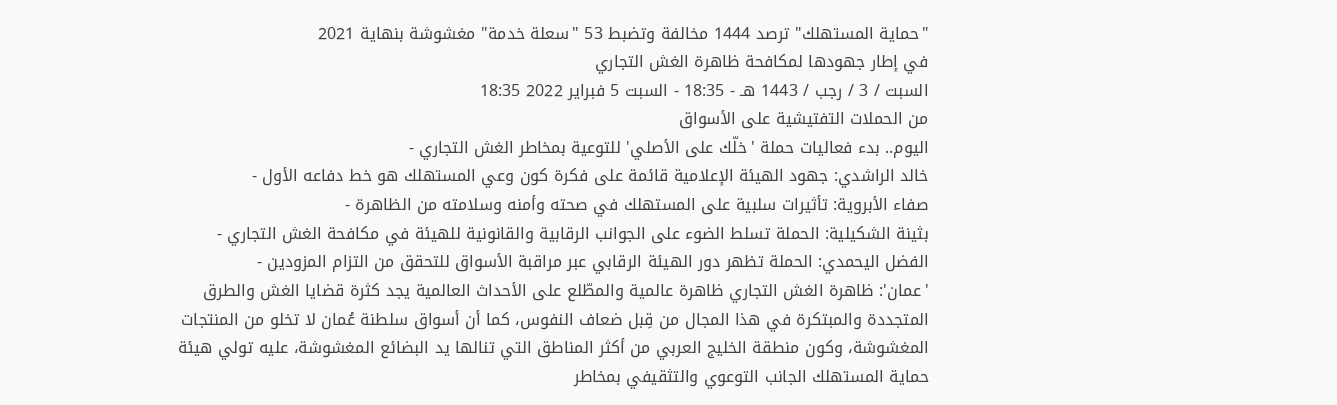"حماية المستهلك" ترصد 1444 مخالفة وتضبط 53 "سعلة خدمة" مغشوشة بنهاية 2021
في إطار جهودها لمكافحة ظاهرة الغش التجاري
السبت / 3 / رجب / 1443 هـ - 18:35 - السبت 5 فبراير 2022 18:35
من الحملات التفتيشية على الأسواق
اليوم.. بدء فعاليات حملة 'خلّك على الأصلي' للتوعية بمخاطر الغش التجاري -
خالد الراشدي: جهود الهيئة الإعلامية قائمة على فكرة كون وعي المستهلك هو خط دفاعه الأول -
صفاء الأبروية: تأثيرات سلبية على المستهلك في صحته وأمنه وسلامته من الظاهرة -
بثينة الشكيلية: الحملة تسلط الضوء على الجوانب الرقابية والقانونية للهيئة في مكافحة الغش التجاري -
الفضل اليحمدي: الحملة تظهر دور الهيئة الرقابي عبر مراقبة الأسواق للتحقق من التزام المزودين -
'عمان': ظاهرة الغش التجاري ظاهرة عالمية والمطّلع على الأحداث العالمية يجد كثرة قضايا الغش والطرق المتجددة والمبتكرة في هذا المجال من قِبل ضعاف النفوس، كما أن أسواق سلطنة عُمان لا تخلو من المنتجات المغشوشة، وكون منطقة الخليج العربي من أكثر المناطق التي تنالها يد البضائع المغشوشة، عليه تولي هيئة حماية المستهلك الجانب التوعوي والتثقيفي بمخاطر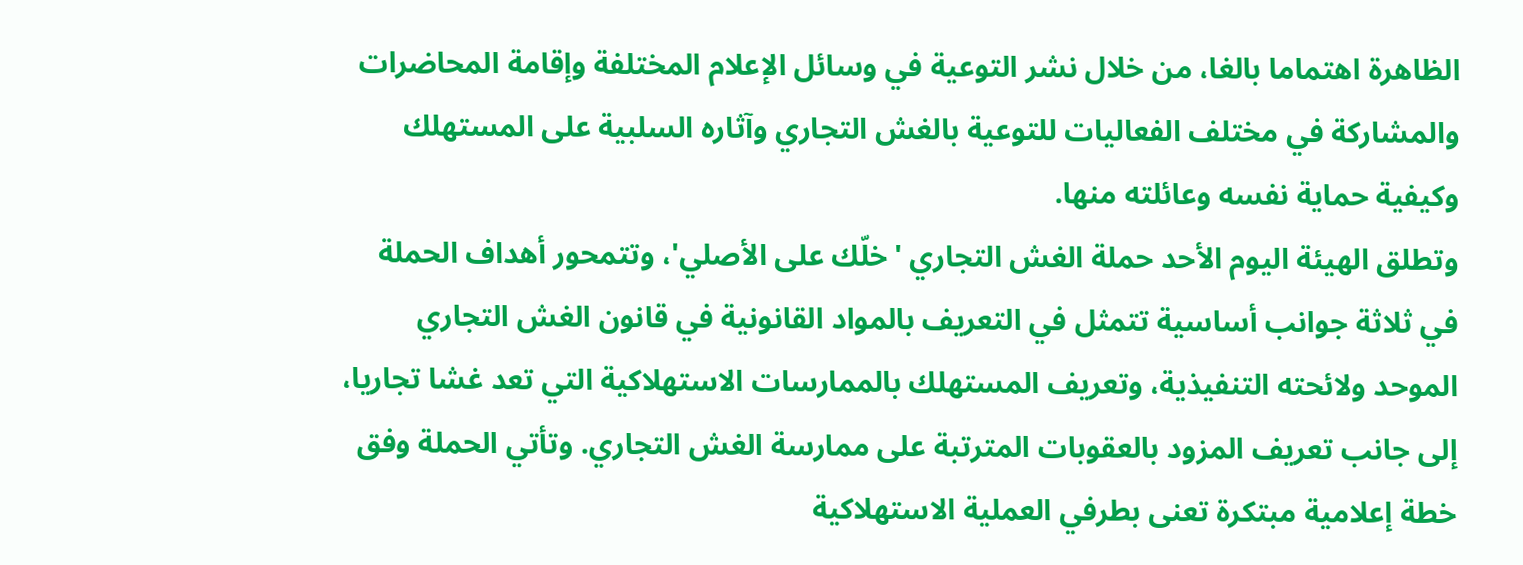الظاهرة اهتماما بالغا، من خلال نشر التوعية في وسائل الإعلام المختلفة وإقامة المحاضرات والمشاركة في مختلف الفعاليات للتوعية بالغش التجاري وآثاره السلبية على المستهلك وكيفية حماية نفسه وعائلته منها.
وتطلق الهيئة اليوم الأحد حملة الغش التجاري 'خلّك على الأصلي'، وتتمحور أهداف الحملة في ثلاثة جوانب أساسية تتمثل في التعريف بالمواد القانونية في قانون الغش التجاري الموحد ولائحته التنفيذية، وتعريف المستهلك بالممارسات الاستهلاكية التي تعد غشا تجاريا، إلى جانب تعريف المزود بالعقوبات المترتبة على ممارسة الغش التجاري. وتأتي الحملة وفق خطة إعلامية مبتكرة تعنى بطرفي العملية الاستهلاكية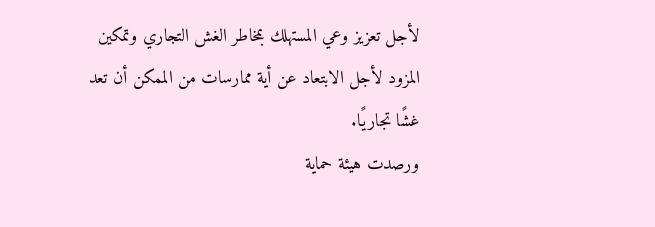لأجل تعزيز وعي المستهلك بمخاطر الغش التجاري وتمكين المزود لأجل الابتعاد عن أية ممارسات من الممكن أن تعد غشًا تجاريًا.
ورصدت هيئة حماية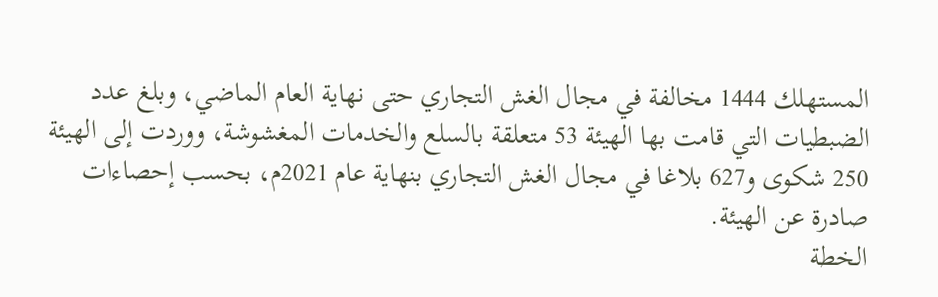المستهلك 1444 مخالفة في مجال الغش التجاري حتى نهاية العام الماضي، وبلغ عدد الضبطيات التي قامت بها الهيئة 53 متعلقة بالسلع والخدمات المغشوشة، ووردت إلى الهيئة 250 شكوى و627 بلاغا في مجال الغش التجاري بنهاية عام 2021م، بحسب إحصاءات صادرة عن الهيئة.
الخطة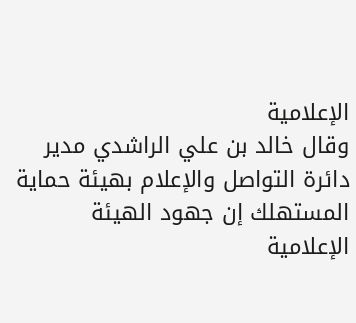الإعلامية
وقال خالد بن علي الراشدي مدير دائرة التواصل والإعلام بهيئة حماية المستهلك إن جهود الهيئة الإعلامية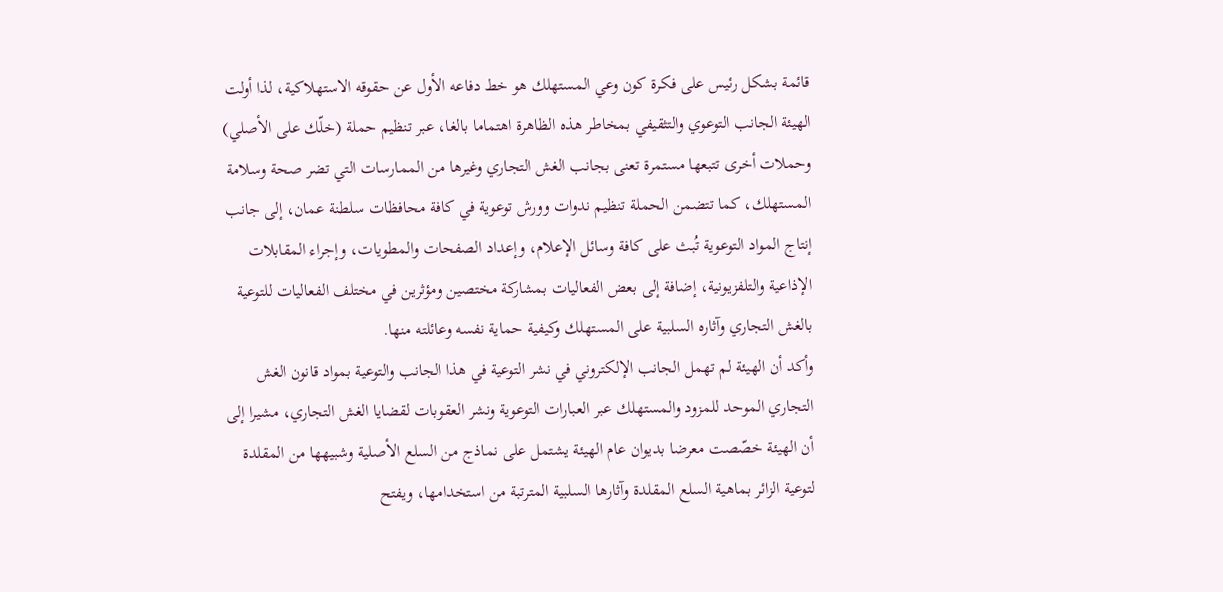قائمة بشكل رئيس على فكرة كون وعي المستهلك هو خط دفاعه الأول عن حقوقه الاستهلاكية، لذا أولت الهيئة الجانب التوعوي والتثقيفي بمخاطر هذه الظاهرة اهتماما بالغا، عبر تنظيم حملة (خلّك على الأصلي) وحملات أخرى تتبعها مستمرة تعنى بجانب الغش التجاري وغيرها من الممارسات التي تضر صحة وسلامة المستهلك، كما تتضمن الحملة تنظيم ندوات وورش توعوية في كافة محافظات سلطنة عمان، إلى جانب إنتاج المواد التوعوية تُبث على كافة وسائل الإعلام، وإعداد الصفحات والمطويات، وإجراء المقابلات الإذاعية والتلفزيونية، إضافة إلى بعض الفعاليات بمشاركة مختصين ومؤثرين في مختلف الفعاليات للتوعية بالغش التجاري وآثاره السلبية على المستهلك وكيفية حماية نفسه وعائلته منها.
وأكد أن الهيئة لم تهمل الجانب الإلكتروني في نشر التوعية في هذا الجانب والتوعية بمواد قانون الغش التجاري الموحد للمزود والمستهلك عبر العبارات التوعوية ونشر العقوبات لقضايا الغش التجاري، مشيرا إلى أن الهيئة خصّصت معرضا بديوان عام الهيئة يشتمل على نماذج من السلع الأصلية وشبيهها من المقلدة لتوعية الزائر بماهية السلع المقلدة وآثارها السلبية المترتبة من استخدامها، ويفتح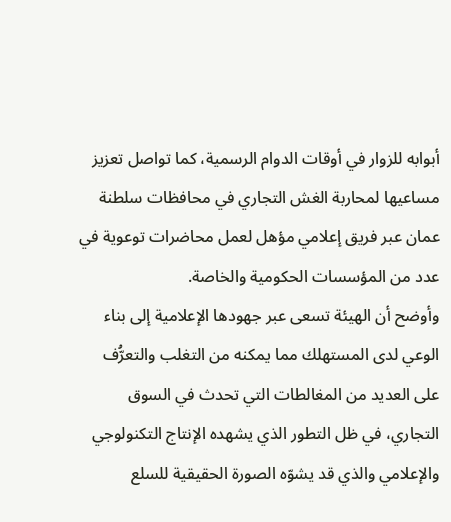أبوابه للزوار في أوقات الدوام الرسمية، كما تواصل تعزيز مساعيها لمحاربة الغش التجاري في محافظات سلطنة عمان عبر فريق إعلامي مؤهل لعمل محاضرات توعوية في عدد من المؤسسات الحكومية والخاصة.
وأوضح أن الهيئة تسعى عبر جهودها الإعلامية إلى بناء الوعي لدى المستهلك مما يمكنه من التغلب والتعرُّف على العديد من المغالطات التي تحدث في السوق التجاري، في ظل التطور الذي يشهده الإنتاج التكنولوجي والإعلامي والذي قد يشوّه الصورة الحقيقية للسلع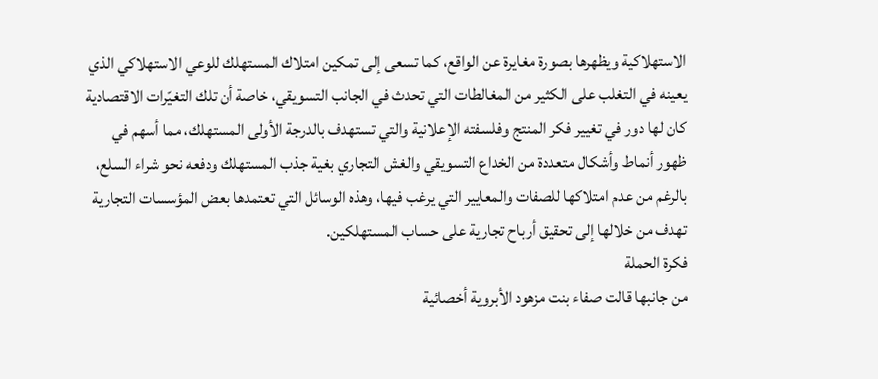الاستهلاكية ويظهرها بصورة مغايرة عن الواقع، كما تسعى إلى تمكين امتلاك المستهلك للوعي الاستهلاكي الذي يعينه في التغلب على الكثير من المغالطات التي تحدث في الجانب التسويقي، خاصة أن تلك التغيّرات الاقتصادية كان لها دور في تغيير فكر المنتج وفلسفته الإعلانية والتي تستهدف بالدرجة الأولى المستهلك، مما أسهم في ظهور أنماط وأشكال متعددة من الخداع التسويقي والغش التجاري بغية جذب المستهلك ودفعه نحو شراء السلع، بالرغم من عدم امتلاكها للصفات والمعايير التي يرغب فيها، وهذه الوسائل التي تعتمدها بعض المؤسسات التجارية تهدف من خلالها إلى تحقيق أرباح تجارية على حساب المستهلكين.
فكرة الحملة
من جانبها قالت صفاء بنت مزهود الأبروية أخصائية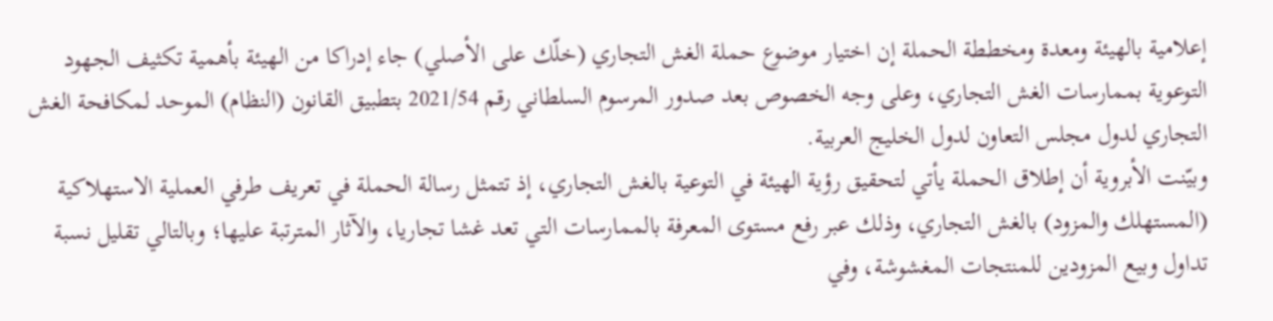إعلامية بالهيئة ومعدة ومخططة الحملة إن اختيار موضوع حملة الغش التجاري (خلّك على الأصلي) جاء إدراكا من الهيئة بأهمية تكثيف الجهود التوعوية بممارسات الغش التجاري، وعلى وجه الخصوص بعد صدور المرسوم السلطاني رقم 2021/54 بتطبيق القانون (النظام) الموحد لمكافحة الغش التجاري لدول مجلس التعاون لدول الخليج العربية.
وبيّنت الأبروية أن إطلاق الحملة يأتي لتحقيق رؤية الهيئة في التوعية بالغش التجاري، إذ تتمثل رسالة الحملة في تعريف طرفي العملية الاستهلاكية (المستهلك والمزود) بالغش التجاري، وذلك عبر رفع مستوى المعرفة بالممارسات التي تعد غشا تجاريا، والآثار المترتبة عليها؛ وبالتالي تقليل نسبة تداول وبيع المزودين للمنتجات المغشوشة، وفي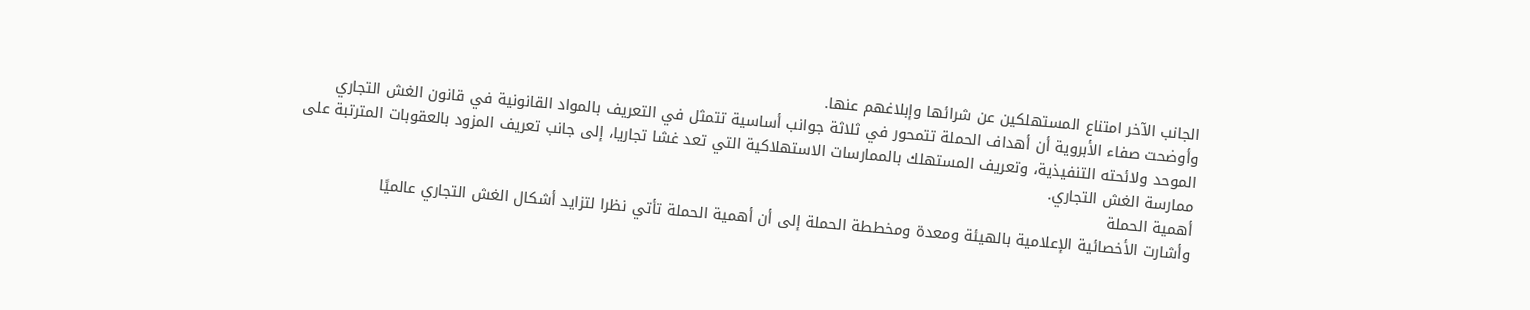الجانب الآخر امتناع المستهلكين عن شرائها وإبلاغهم عنها.
وأوضحت صفاء الأبروية أن أهداف الحملة تتمحور في ثلاثة جوانب أساسية تتمثل في التعريف بالمواد القانونية في قانون الغش التجاري الموحد ولائحته التنفيذية، وتعريف المستهلك بالممارسات الاستهلاكية التي تعد غشا تجاريا، إلى جانب تعريف المزود بالعقوبات المترتبة على ممارسة الغش التجاري.
أهمية الحملة
وأشارت الأخصائية الإعلامية بالهيئة ومعدة ومخططة الحملة إلى أن أهمية الحملة تأتي نظرا لتزايد أشكال الغش التجاري عالميًا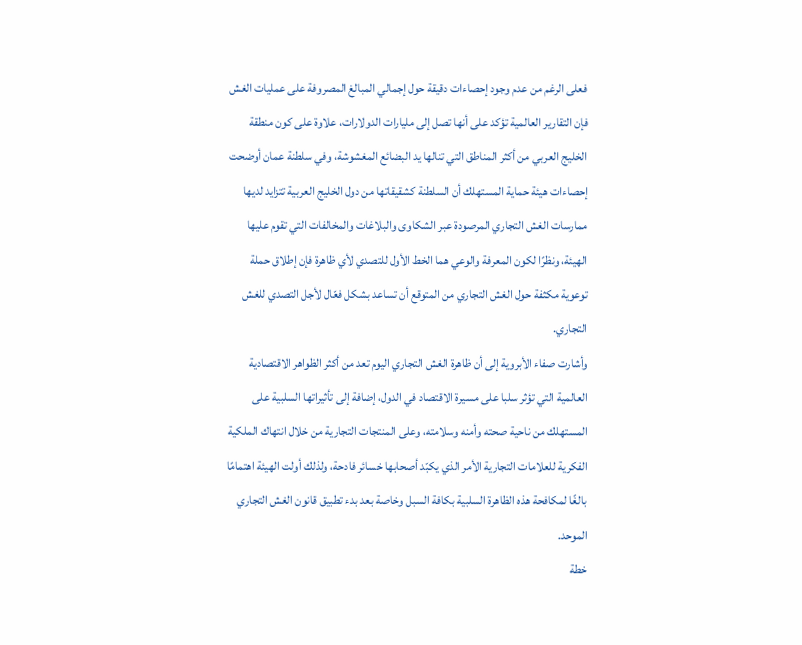فعلى الرغم من عدم وجود إحصاءات دقيقة حول إجمالي المبالغ المصروفة على عمليات الغش فإن التقارير العالمية تؤكد على أنها تصل إلى مليارات الدولارات، علاوة على كون منطقة الخليج العربي من أكثر المناطق التي تنالها يد البضائع المغشوشة، وفي سلطنة عمان أوضحت إحصاءات هيئة حماية المستهلك أن السلطنة كشقيقاتها من دول الخليج العربية تتزايد لديها ممارسات الغش التجاري المرصودة عبر الشكاوى والبلاغات والمخالفات التي تقوم عليها الهيئة، ونظرًا لكون المعرفة والوعي هما الخط الأول للتصدي لأي ظاهرة فإن إطلاق حملة توعوية مكثفة حول الغش التجاري من المتوقع أن تساعد بشكل فعّال لأجل التصدي للغش التجاري.
وأشارت صفاء الأبروية إلى أن ظاهرة الغش التجاري اليوم تعد من أكثر الظواهر الاقتصادية العالمية التي تؤثر سلبا على مسيرة الاقتصاد في الدول، إضافة إلى تأثيراتها السلبية على المستهلك من ناحية صحته وأمنه وسلامته، وعلى المنتجات التجارية من خلال انتهاك الملكية الفكرية للعلامات التجارية الأمر الذي يكبّد أصحابها خسائر فادحة، ولذلك أولت الهيئة اهتمامًا بالغًا لمكافحة هذه الظاهرة السلبية بكافة السبل وخاصة بعد بدء تطبيق قانون الغش التجاري الموحد.
خطة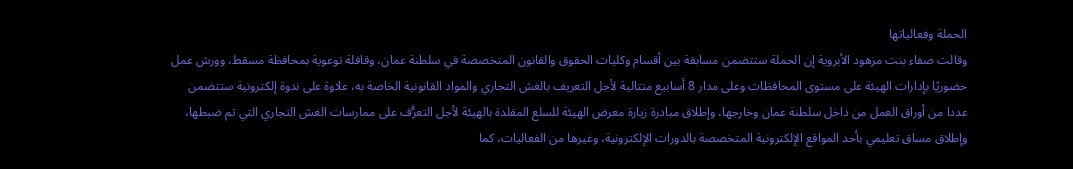الحملة وفعالياتها
وقالت صفاء بنت مزهود الأبروية إن الحملة ستتضمن مسابقة بين أقسام وكليات الحقوق والقانون المتخصصة في سلطنة عمان، وقافلة توعوية بمحافظة مسقط، وورش عمل حضوريًا بإدارات الهيئة على مستوى المحافظات وعلى مدار 8 أسابيع متتالية لأجل التعريف بالغش التجاري والمواد القانونية الخاصة به، علاوة على ندوة إلكترونية ستتضمن عددا من أوراق العمل من داخل سلطنة عمان وخارجها، وإطلاق مبادرة زيارة معرض الهيئة للسلع المقلدة بالهيئة لأجل التعرُّف على ممارسات الغش التجاري التي تم ضبطها، وإطلاق مساق تعليمي بأحد المواقع الإلكترونية المتخصصة بالدورات الإلكترونية، وغيرها من الفعاليات، كما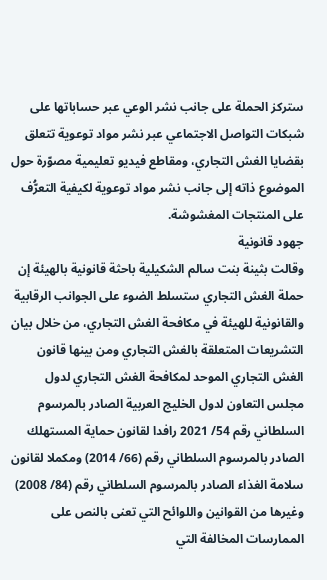ستركز الحملة على جانب نشر الوعي عبر حساباتها على شبكات التواصل الاجتماعي عبر نشر مواد توعوية تتعلق بقضايا الغش التجاري، ومقاطع فيديو تعليمية مصوّرة حول الموضوع ذاته إلى جانب نشر مواد توعوية لكيفية التعرُّف على المنتجات المغشوشة.
جهود قانونية
وقالت بثينة بنت سالم الشكيلية باحثة قانونية بالهيئة إن حملة الغش التجاري ستسلط الضوء على الجوانب الرقابية والقانونية للهيئة في مكافحة الغش التجاري، من خلال بيان التشريعات المتعلقة بالغش التجاري ومن بينها قانون الغش التجاري الموحد لمكافحة الغش التجاري لدول مجلس التعاون لدول الخليج العربية الصادر بالمرسوم السلطاني رقم 54/ 2021 رافدا لقانون حماية المستهلك الصادر بالمرسوم السلطاني رقم (66/ 2014) ومكملا لقانون سلامة الغذاء الصادر بالمرسوم السلطاني رقم (84/ 2008) وغيرها من القوانين واللوائح التي تعنى بالنص على الممارسات المخالفة التي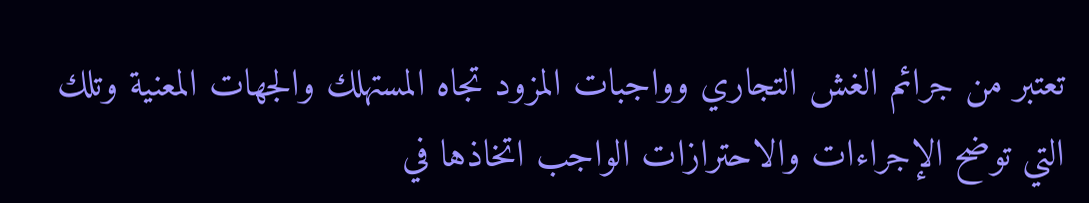تعتبر من جرائم الغش التجاري وواجبات المزود تجاه المستهلك والجهات المعنية وتلك التي توضح الإجراءات والاحترازات الواجب اتخاذها في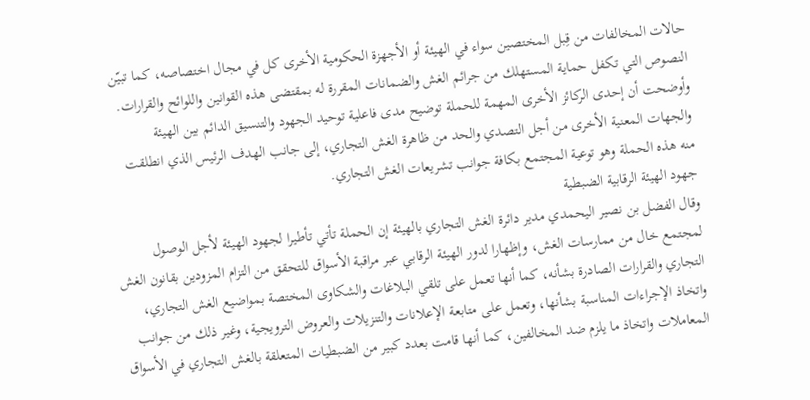حالات المخالفات من قِبل المختصين سواء في الهيئة أو الأجهزة الحكومية الأخرى كل في مجال اختصاصه، كما تبيّن النصوص التي تكفل حماية المستهلك من جرائم الغش والضمانات المقررة له بمقتضى هذه القوانين واللوائح والقرارات.
وأوضحت أن إحدى الركائز الأخرى المهمة للحملة توضيح مدى فاعلية توحيد الجهود والتنسيق الدائم بين الهيئة والجهات المعنية الأخرى من أجل التصدي والحد من ظاهرة الغش التجاري، إلى جانب الهدف الرئيس الذي انطلقت منه هذه الحملة وهو توعية المجتمع بكافة جوانب تشريعات الغش التجاري.
جهود الهيئة الرقابية الضبطية
وقال الفضل بن نصير اليحمدي مدير دائرة الغش التجاري بالهيئة إن الحملة تأتي تأطيرا لجهود الهيئة لأجل الوصول لمجتمع خال من ممارسات الغش، وإظهارا لدور الهيئة الرقابي عبر مراقبة الأسواق للتحقق من التزام المزودين بقانون الغش التجاري والقرارات الصادرة بشأنه، كما أنها تعمل على تلقي البلاغات والشكاوى المختصة بمواضيع الغش التجاري، واتخاذ الإجراءات المناسبة بشأنها، وتعمل على متابعة الإعلانات والتنزيلات والعروض الترويجية، وغير ذلك من جوانب المعاملات واتخاذ ما يلزم ضد المخالفين، كما أنها قامت بعدد كبير من الضبطيات المتعلقة بالغش التجاري في الأسواق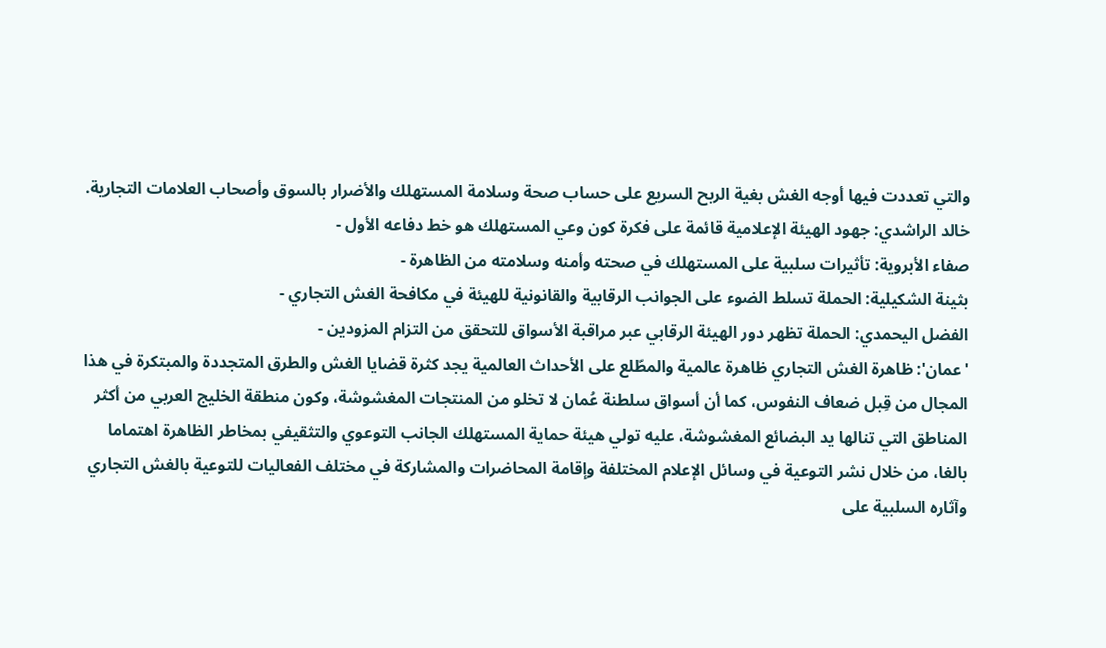والتي تعددت فيها أوجه الغش بغية الربح السريع على حساب صحة وسلامة المستهلك والأضرار بالسوق وأصحاب العلامات التجارية.
خالد الراشدي: جهود الهيئة الإعلامية قائمة على فكرة كون وعي المستهلك هو خط دفاعه الأول -
صفاء الأبروية: تأثيرات سلبية على المستهلك في صحته وأمنه وسلامته من الظاهرة -
بثينة الشكيلية: الحملة تسلط الضوء على الجوانب الرقابية والقانونية للهيئة في مكافحة الغش التجاري -
الفضل اليحمدي: الحملة تظهر دور الهيئة الرقابي عبر مراقبة الأسواق للتحقق من التزام المزودين -
'عمان': ظاهرة الغش التجاري ظاهرة عالمية والمطّلع على الأحداث العالمية يجد كثرة قضايا الغش والطرق المتجددة والمبتكرة في هذا المجال من قِبل ضعاف النفوس، كما أن أسواق سلطنة عُمان لا تخلو من المنتجات المغشوشة، وكون منطقة الخليج العربي من أكثر المناطق التي تنالها يد البضائع المغشوشة، عليه تولي هيئة حماية المستهلك الجانب التوعوي والتثقيفي بمخاطر الظاهرة اهتماما بالغا، من خلال نشر التوعية في وسائل الإعلام المختلفة وإقامة المحاضرات والمشاركة في مختلف الفعاليات للتوعية بالغش التجاري وآثاره السلبية على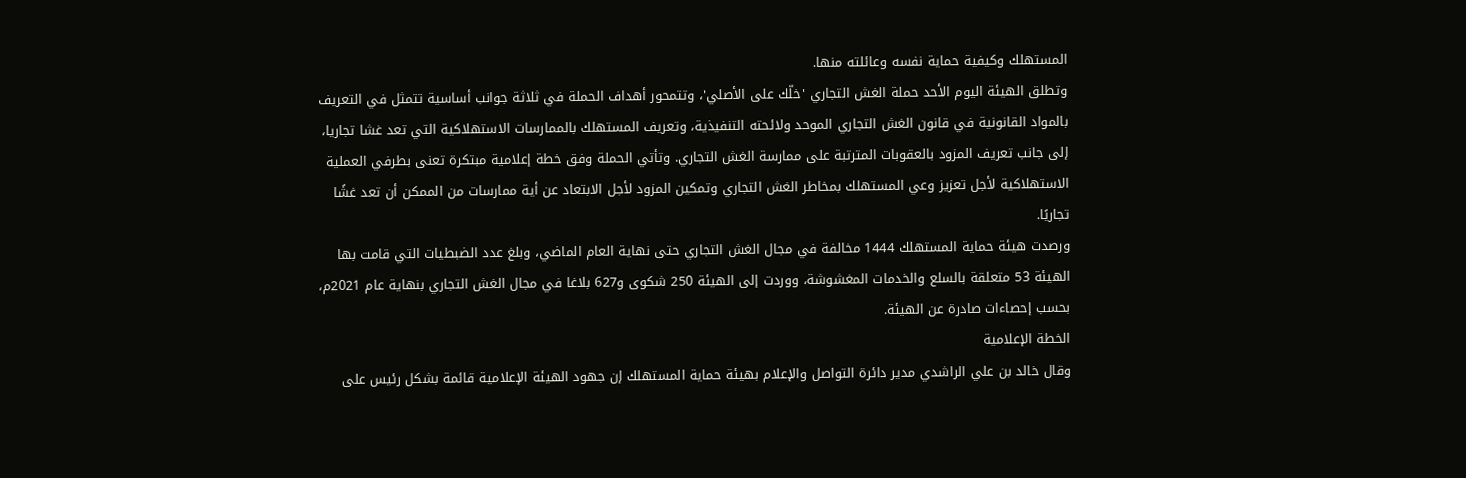المستهلك وكيفية حماية نفسه وعائلته منها.
وتطلق الهيئة اليوم الأحد حملة الغش التجاري 'خلّك على الأصلي'، وتتمحور أهداف الحملة في ثلاثة جوانب أساسية تتمثل في التعريف بالمواد القانونية في قانون الغش التجاري الموحد ولائحته التنفيذية، وتعريف المستهلك بالممارسات الاستهلاكية التي تعد غشا تجاريا، إلى جانب تعريف المزود بالعقوبات المترتبة على ممارسة الغش التجاري. وتأتي الحملة وفق خطة إعلامية مبتكرة تعنى بطرفي العملية الاستهلاكية لأجل تعزيز وعي المستهلك بمخاطر الغش التجاري وتمكين المزود لأجل الابتعاد عن أية ممارسات من الممكن أن تعد غشًا تجاريًا.
ورصدت هيئة حماية المستهلك 1444 مخالفة في مجال الغش التجاري حتى نهاية العام الماضي، وبلغ عدد الضبطيات التي قامت بها الهيئة 53 متعلقة بالسلع والخدمات المغشوشة، ووردت إلى الهيئة 250 شكوى و627 بلاغا في مجال الغش التجاري بنهاية عام 2021م، بحسب إحصاءات صادرة عن الهيئة.
الخطة الإعلامية
وقال خالد بن علي الراشدي مدير دائرة التواصل والإعلام بهيئة حماية المستهلك إن جهود الهيئة الإعلامية قائمة بشكل رئيس على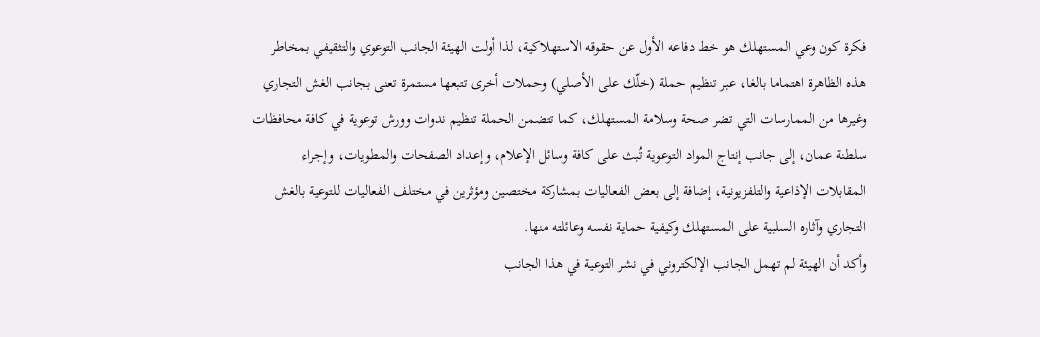فكرة كون وعي المستهلك هو خط دفاعه الأول عن حقوقه الاستهلاكية، لذا أولت الهيئة الجانب التوعوي والتثقيفي بمخاطر هذه الظاهرة اهتماما بالغا، عبر تنظيم حملة (خلّك على الأصلي) وحملات أخرى تتبعها مستمرة تعنى بجانب الغش التجاري وغيرها من الممارسات التي تضر صحة وسلامة المستهلك، كما تتضمن الحملة تنظيم ندوات وورش توعوية في كافة محافظات سلطنة عمان، إلى جانب إنتاج المواد التوعوية تُبث على كافة وسائل الإعلام، وإعداد الصفحات والمطويات، وإجراء المقابلات الإذاعية والتلفزيونية، إضافة إلى بعض الفعاليات بمشاركة مختصين ومؤثرين في مختلف الفعاليات للتوعية بالغش التجاري وآثاره السلبية على المستهلك وكيفية حماية نفسه وعائلته منها.
وأكد أن الهيئة لم تهمل الجانب الإلكتروني في نشر التوعية في هذا الجانب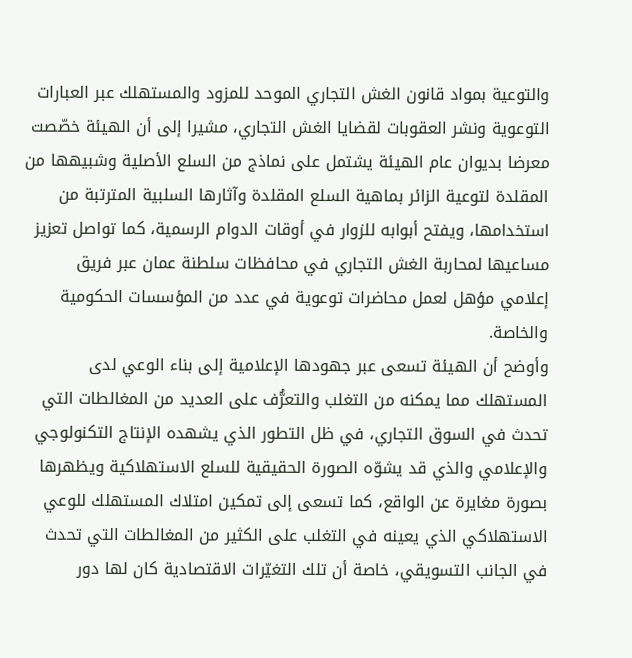والتوعية بمواد قانون الغش التجاري الموحد للمزود والمستهلك عبر العبارات التوعوية ونشر العقوبات لقضايا الغش التجاري، مشيرا إلى أن الهيئة خصّصت معرضا بديوان عام الهيئة يشتمل على نماذج من السلع الأصلية وشبيهها من المقلدة لتوعية الزائر بماهية السلع المقلدة وآثارها السلبية المترتبة من استخدامها، ويفتح أبوابه للزوار في أوقات الدوام الرسمية، كما تواصل تعزيز مساعيها لمحاربة الغش التجاري في محافظات سلطنة عمان عبر فريق إعلامي مؤهل لعمل محاضرات توعوية في عدد من المؤسسات الحكومية والخاصة.
وأوضح أن الهيئة تسعى عبر جهودها الإعلامية إلى بناء الوعي لدى المستهلك مما يمكنه من التغلب والتعرُّف على العديد من المغالطات التي تحدث في السوق التجاري، في ظل التطور الذي يشهده الإنتاج التكنولوجي والإعلامي والذي قد يشوّه الصورة الحقيقية للسلع الاستهلاكية ويظهرها بصورة مغايرة عن الواقع، كما تسعى إلى تمكين امتلاك المستهلك للوعي الاستهلاكي الذي يعينه في التغلب على الكثير من المغالطات التي تحدث في الجانب التسويقي، خاصة أن تلك التغيّرات الاقتصادية كان لها دور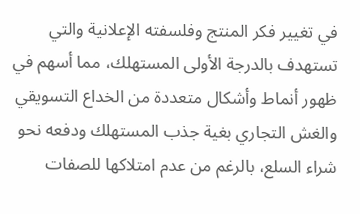في تغيير فكر المنتج وفلسفته الإعلانية والتي تستهدف بالدرجة الأولى المستهلك، مما أسهم في ظهور أنماط وأشكال متعددة من الخداع التسويقي والغش التجاري بغية جذب المستهلك ودفعه نحو شراء السلع، بالرغم من عدم امتلاكها للصفات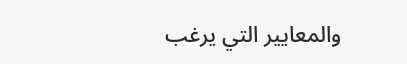والمعايير التي يرغب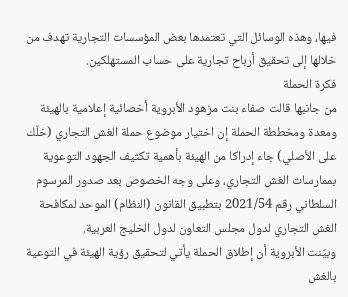فيها، وهذه الوسائل التي تعتمدها بعض المؤسسات التجارية تهدف من خلالها إلى تحقيق أرباح تجارية على حساب المستهلكين.
فكرة الحملة
من جانبها قالت صفاء بنت مزهود الأبروية أخصائية إعلامية بالهيئة ومعدة ومخططة الحملة إن اختيار موضوع حملة الغش التجاري (خلّك على الأصلي) جاء إدراكا من الهيئة بأهمية تكثيف الجهود التوعوية بممارسات الغش التجاري، وعلى وجه الخصوص بعد صدور المرسوم السلطاني رقم 2021/54 بتطبيق القانون (النظام) الموحد لمكافحة الغش التجاري لدول مجلس التعاون لدول الخليج العربية.
وبيّنت الأبروية أن إطلاق الحملة يأتي لتحقيق رؤية الهيئة في التوعية بالغش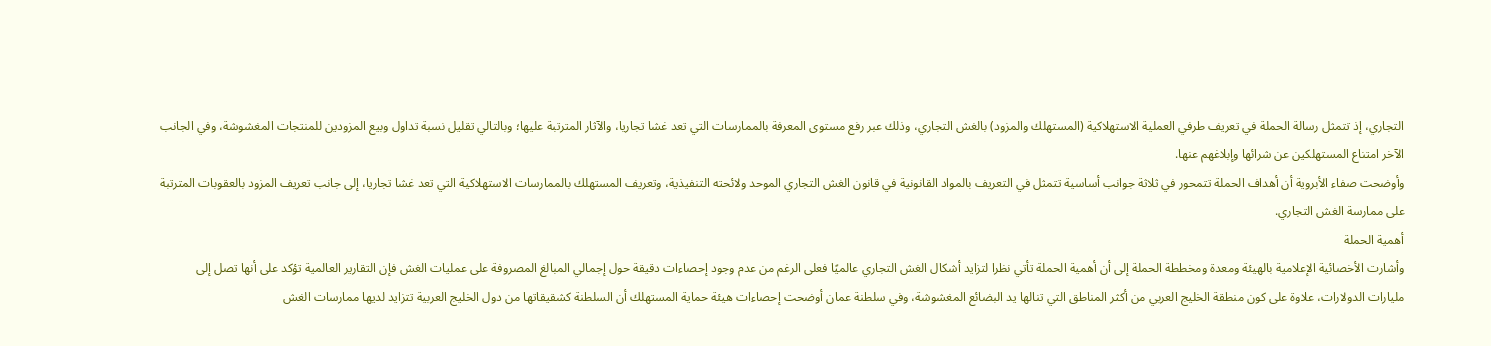التجاري، إذ تتمثل رسالة الحملة في تعريف طرفي العملية الاستهلاكية (المستهلك والمزود) بالغش التجاري، وذلك عبر رفع مستوى المعرفة بالممارسات التي تعد غشا تجاريا، والآثار المترتبة عليها؛ وبالتالي تقليل نسبة تداول وبيع المزودين للمنتجات المغشوشة، وفي الجانب الآخر امتناع المستهلكين عن شرائها وإبلاغهم عنها.
وأوضحت صفاء الأبروية أن أهداف الحملة تتمحور في ثلاثة جوانب أساسية تتمثل في التعريف بالمواد القانونية في قانون الغش التجاري الموحد ولائحته التنفيذية، وتعريف المستهلك بالممارسات الاستهلاكية التي تعد غشا تجاريا، إلى جانب تعريف المزود بالعقوبات المترتبة على ممارسة الغش التجاري.
أهمية الحملة
وأشارت الأخصائية الإعلامية بالهيئة ومعدة ومخططة الحملة إلى أن أهمية الحملة تأتي نظرا لتزايد أشكال الغش التجاري عالميًا فعلى الرغم من عدم وجود إحصاءات دقيقة حول إجمالي المبالغ المصروفة على عمليات الغش فإن التقارير العالمية تؤكد على أنها تصل إلى مليارات الدولارات، علاوة على كون منطقة الخليج العربي من أكثر المناطق التي تنالها يد البضائع المغشوشة، وفي سلطنة عمان أوضحت إحصاءات هيئة حماية المستهلك أن السلطنة كشقيقاتها من دول الخليج العربية تتزايد لديها ممارسات الغش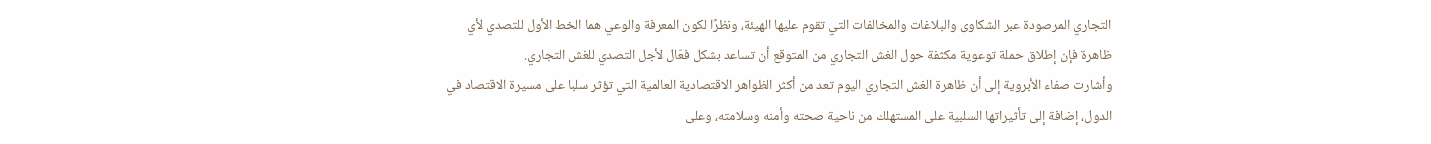التجاري المرصودة عبر الشكاوى والبلاغات والمخالفات التي تقوم عليها الهيئة، ونظرًا لكون المعرفة والوعي هما الخط الأول للتصدي لأي ظاهرة فإن إطلاق حملة توعوية مكثفة حول الغش التجاري من المتوقع أن تساعد بشكل فعّال لأجل التصدي للغش التجاري.
وأشارت صفاء الأبروية إلى أن ظاهرة الغش التجاري اليوم تعد من أكثر الظواهر الاقتصادية العالمية التي تؤثر سلبا على مسيرة الاقتصاد في الدول، إضافة إلى تأثيراتها السلبية على المستهلك من ناحية صحته وأمنه وسلامته، وعلى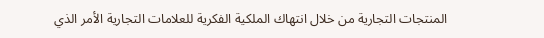المنتجات التجارية من خلال انتهاك الملكية الفكرية للعلامات التجارية الأمر الذي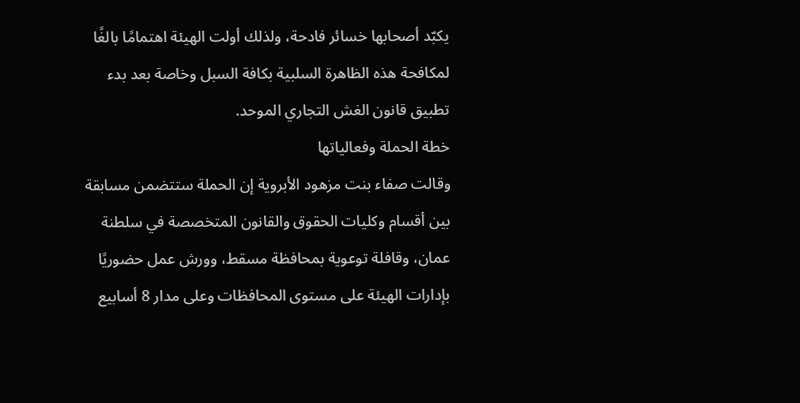يكبّد أصحابها خسائر فادحة، ولذلك أولت الهيئة اهتمامًا بالغًا لمكافحة هذه الظاهرة السلبية بكافة السبل وخاصة بعد بدء تطبيق قانون الغش التجاري الموحد.
خطة الحملة وفعالياتها
وقالت صفاء بنت مزهود الأبروية إن الحملة ستتضمن مسابقة بين أقسام وكليات الحقوق والقانون المتخصصة في سلطنة عمان، وقافلة توعوية بمحافظة مسقط، وورش عمل حضوريًا بإدارات الهيئة على مستوى المحافظات وعلى مدار 8 أسابيع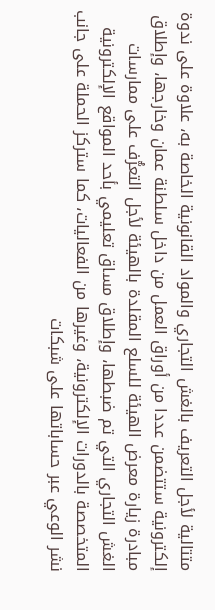متتالية لأجل التعريف بالغش التجاري والمواد القانونية الخاصة به، علاوة على ندوة إلكترونية ستتضمن عددا من أوراق العمل من داخل سلطنة عمان وخارجها، وإطلاق مبادرة زيارة معرض الهيئة للسلع المقلدة بالهيئة لأجل التعرُّف على ممارسات الغش التجاري التي تم ضبطها، وإطلاق مساق تعليمي بأحد المواقع الإلكترونية المتخصصة بالدورات الإلكترونية، وغيرها من الفعاليات، كما ستركز الحملة على جانب نشر الوعي عبر حساباتها على شبكات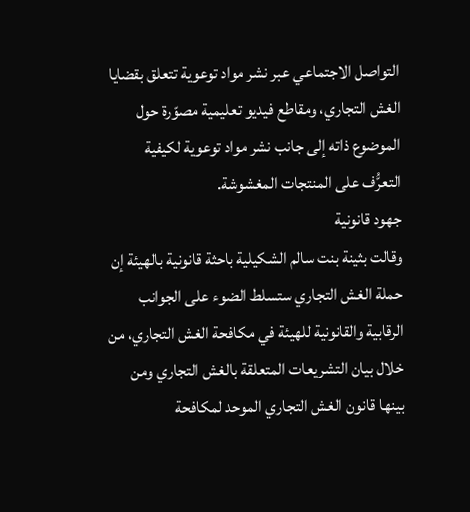التواصل الاجتماعي عبر نشر مواد توعوية تتعلق بقضايا الغش التجاري، ومقاطع فيديو تعليمية مصوّرة حول الموضوع ذاته إلى جانب نشر مواد توعوية لكيفية التعرُّف على المنتجات المغشوشة.
جهود قانونية
وقالت بثينة بنت سالم الشكيلية باحثة قانونية بالهيئة إن حملة الغش التجاري ستسلط الضوء على الجوانب الرقابية والقانونية للهيئة في مكافحة الغش التجاري، من خلال بيان التشريعات المتعلقة بالغش التجاري ومن بينها قانون الغش التجاري الموحد لمكافحة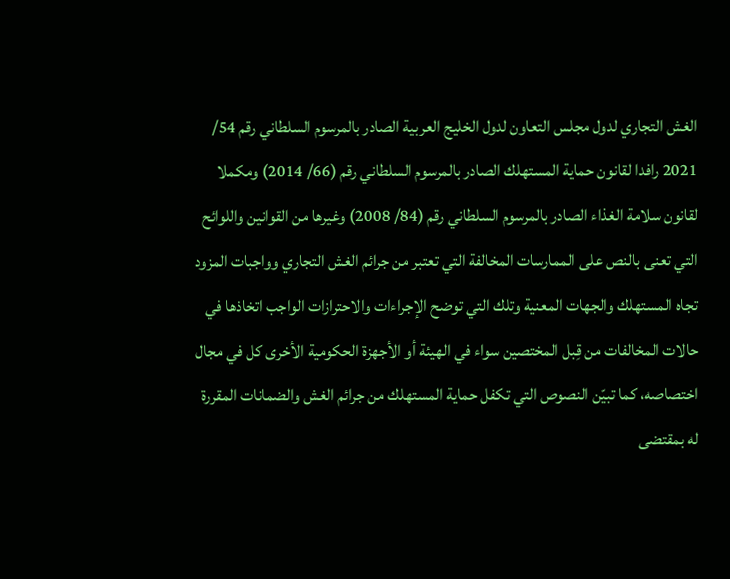الغش التجاري لدول مجلس التعاون لدول الخليج العربية الصادر بالمرسوم السلطاني رقم 54/ 2021 رافدا لقانون حماية المستهلك الصادر بالمرسوم السلطاني رقم (66/ 2014) ومكملا لقانون سلامة الغذاء الصادر بالمرسوم السلطاني رقم (84/ 2008) وغيرها من القوانين واللوائح التي تعنى بالنص على الممارسات المخالفة التي تعتبر من جرائم الغش التجاري وواجبات المزود تجاه المستهلك والجهات المعنية وتلك التي توضح الإجراءات والاحترازات الواجب اتخاذها في حالات المخالفات من قِبل المختصين سواء في الهيئة أو الأجهزة الحكومية الأخرى كل في مجال اختصاصه، كما تبيّن النصوص التي تكفل حماية المستهلك من جرائم الغش والضمانات المقررة له بمقتضى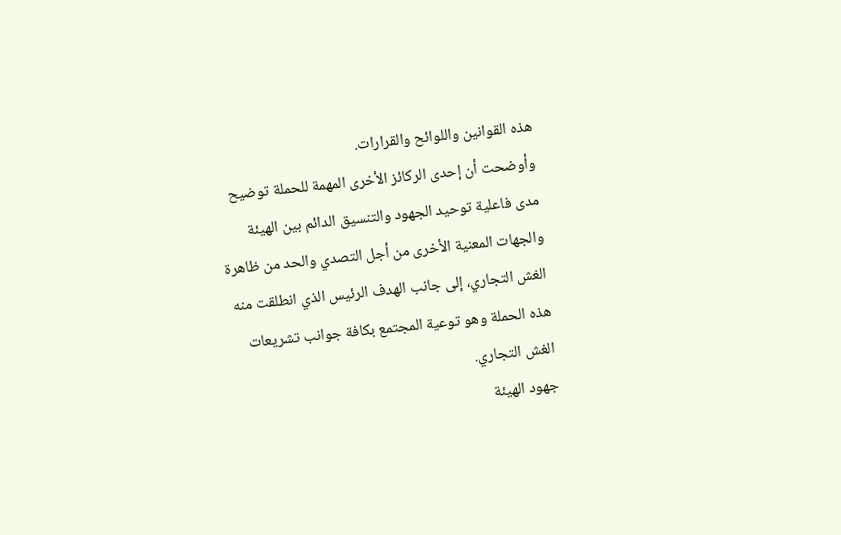هذه القوانين واللوائح والقرارات.
وأوضحت أن إحدى الركائز الأخرى المهمة للحملة توضيح مدى فاعلية توحيد الجهود والتنسيق الدائم بين الهيئة والجهات المعنية الأخرى من أجل التصدي والحد من ظاهرة الغش التجاري، إلى جانب الهدف الرئيس الذي انطلقت منه هذه الحملة وهو توعية المجتمع بكافة جوانب تشريعات الغش التجاري.
جهود الهيئة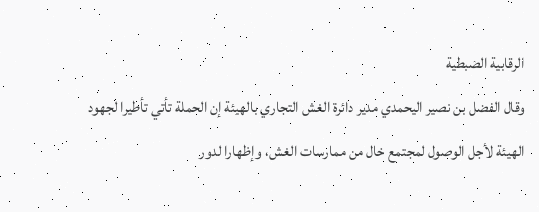الرقابية الضبطية
وقال الفضل بن نصير اليحمدي مدير دائرة الغش التجاري بالهيئة إن الحملة تأتي تأطيرا لجهود الهيئة لأجل الوصول لمجتمع خال من ممارسات الغش، وإظهارا لدور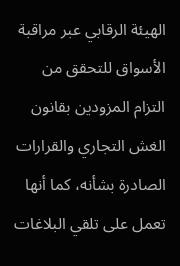الهيئة الرقابي عبر مراقبة الأسواق للتحقق من التزام المزودين بقانون الغش التجاري والقرارات الصادرة بشأنه، كما أنها تعمل على تلقي البلاغات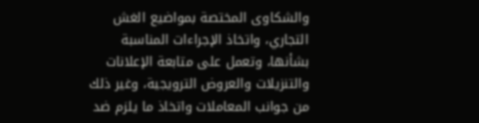والشكاوى المختصة بمواضيع الغش التجاري، واتخاذ الإجراءات المناسبة بشأنها، وتعمل على متابعة الإعلانات والتنزيلات والعروض الترويجية، وغير ذلك من جوانب المعاملات واتخاذ ما يلزم ضد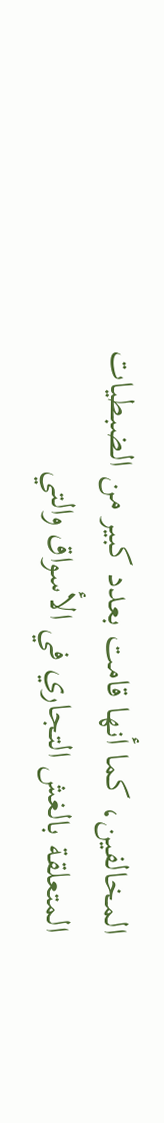المخالفين، كما أنها قامت بعدد كبير من الضبطيات المتعلقة بالغش التجاري في الأسواق والتي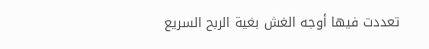تعددت فيها أوجه الغش بغية الربح السريع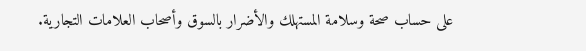على حساب صحة وسلامة المستهلك والأضرار بالسوق وأصحاب العلامات التجارية.